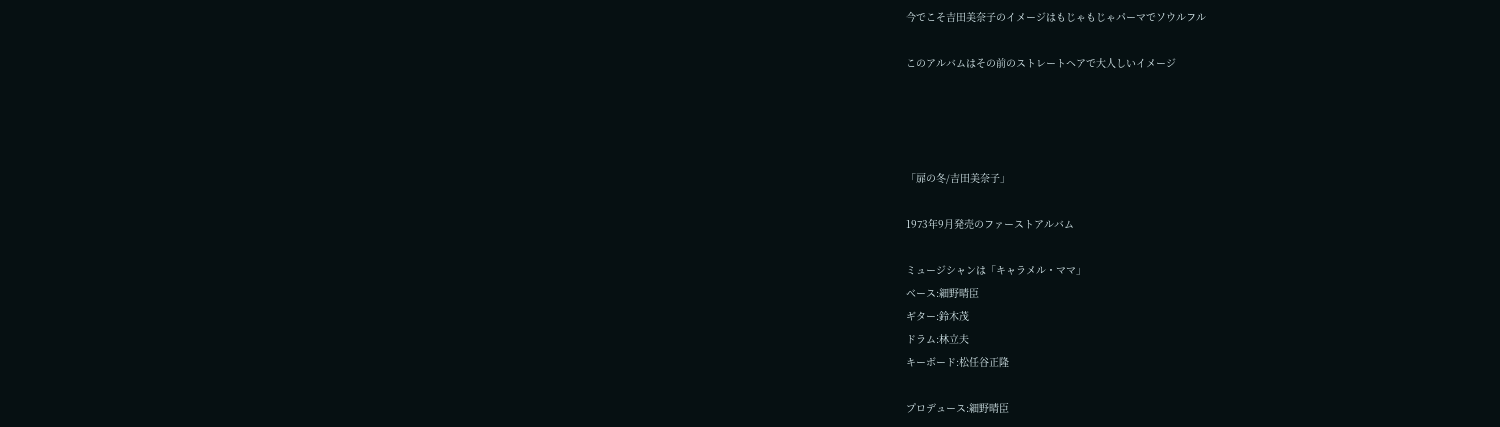今でこそ吉田美奈子のイメージはもじゃもじゃパーマでソウルフル

このアルバムはその前のストレートヘアで大人しいイメージ




「扉の冬/吉田美奈子」

1973年9月発売のファーストアルバム

ミュージシャンは「キャラメル・ママ」
ベース:細野晴臣
ギター:鈴木茂
ドラム:林立夫
キーボード:松任谷正隆

プロデュース:細野晴臣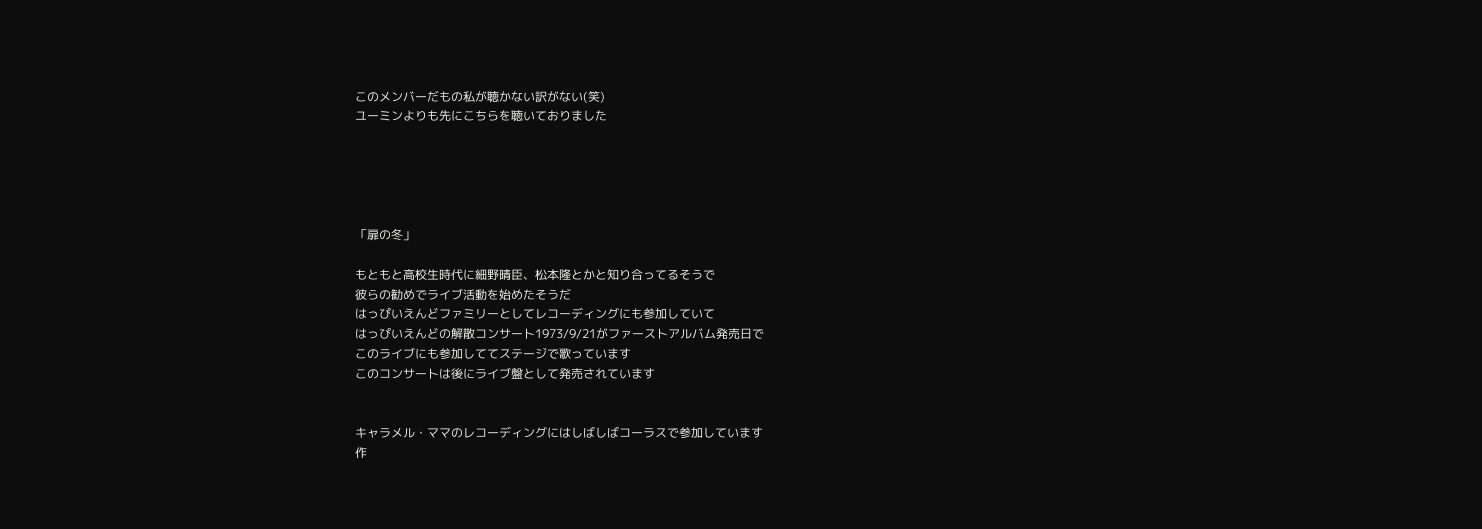このメンバーだもの私が聴かない訳がない(笑)
ユーミンよりも先にこちらを聴いておりました





「扉の冬」

もともと高校生時代に細野晴臣、松本隆とかと知り合ってるそうで
彼らの勧めでライブ活動を始めたそうだ
はっぴいえんどファミリーとしてレコーディングにも参加していて
はっぴいえんどの解散コンサート1973/9/21がファーストアルバム発売日で
このライブにも参加しててステージで歌っています
このコンサートは後にライブ盤として発売されています


キャラメル・ママのレコーディングにはしばしばコーラスで参加しています
作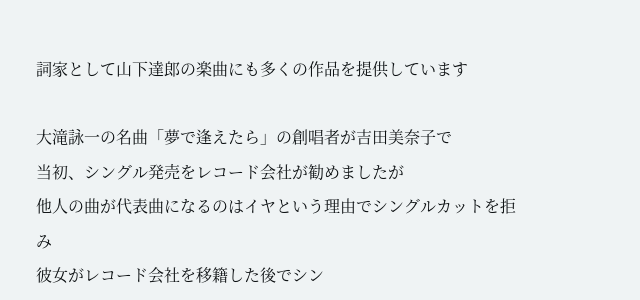詞家として山下達郎の楽曲にも多くの作品を提供しています

大滝詠一の名曲「夢で逢えたら」の創唱者が吉田美奈子で
当初、シングル発売をレコード会社が勧めましたが
他人の曲が代表曲になるのはイヤという理由でシングルカットを拒み
彼女がレコード会社を移籍した後でシン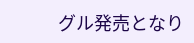グル発売となり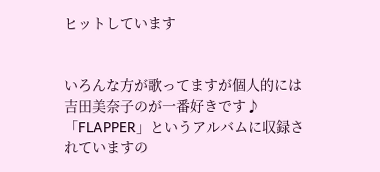ヒットしています


いろんな方が歌ってますが個人的には吉田美奈子のが一番好きです♪
「FLAPPER」というアルバムに収録されていますの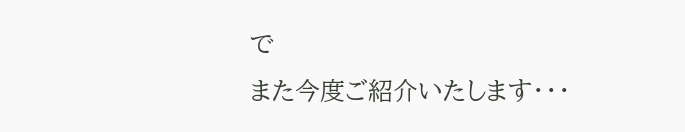で
また今度ご紹介いたします・・・